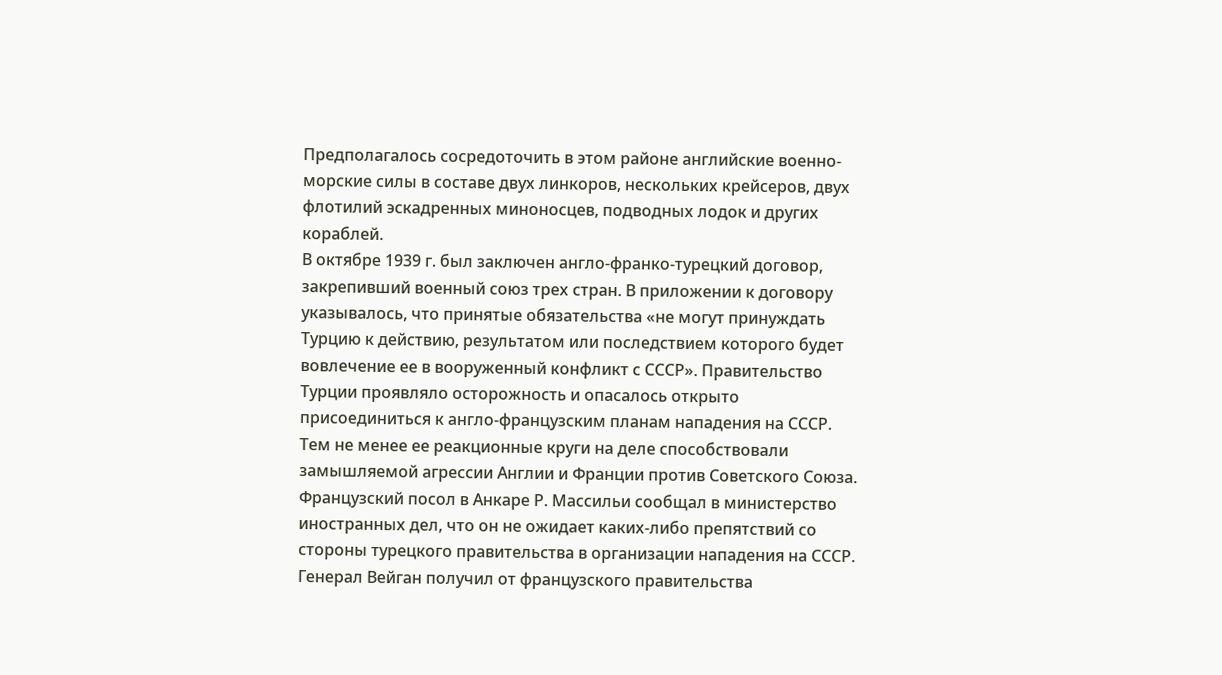Предполагалось сосредоточить в этом районе английские военно-морские силы в составе двух линкоров, нескольких крейсеров, двух флотилий эскадренных миноносцев, подводных лодок и других кораблей.
В октябре 1939 г. был заключен англо-франко-турецкий договор, закрепивший военный союз трех стран. В приложении к договору указывалось, что принятые обязательства «не могут принуждать Турцию к действию, результатом или последствием которого будет вовлечение ее в вооруженный конфликт с СССР». Правительство Турции проявляло осторожность и опасалось открыто присоединиться к англо-французским планам нападения на СССР. Тем не менее ее реакционные круги на деле способствовали замышляемой агрессии Англии и Франции против Советского Союза. Французский посол в Анкаре Р. Массильи сообщал в министерство иностранных дел, что он не ожидает каких-либо препятствий со стороны турецкого правительства в организации нападения на СССР.
Генерал Вейган получил от французского правительства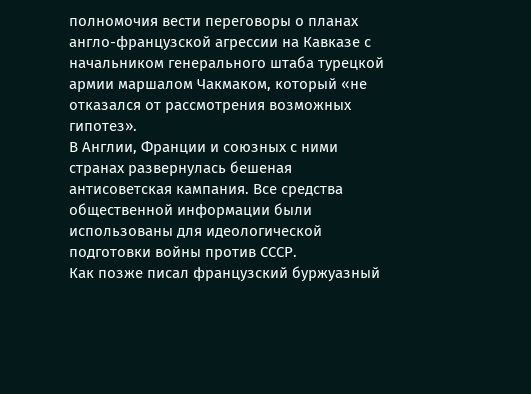полномочия вести переговоры о планах англо-французской агрессии на Кавказе с начальником генерального штаба турецкой армии маршалом Чакмаком, который «не отказался от рассмотрения возможных гипотез».
В Англии, Франции и союзных с ними странах развернулась бешеная антисоветская кампания. Все средства общественной информации были использованы для идеологической подготовки войны против СССР.
Как позже писал французский буржуазный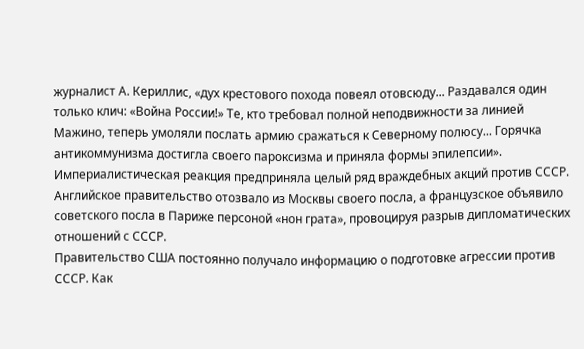журналист А. Кериллис, «дух крестового похода повеял отовсюду... Раздавался один только клич: «Война России!» Те, кто требовал полной неподвижности за линией Мажино, теперь умоляли послать армию сражаться к Северному полюсу... Горячка антикоммунизма достигла своего пароксизма и приняла формы эпилепсии». Империалистическая реакция предприняла целый ряд враждебных акций против СССР. Английское правительство отозвало из Москвы своего посла, а французское объявило советского посла в Париже персоной «нон грата», провоцируя разрыв дипломатических отношений с СССР.
Правительство США постоянно получало информацию о подготовке агрессии против СССР. Как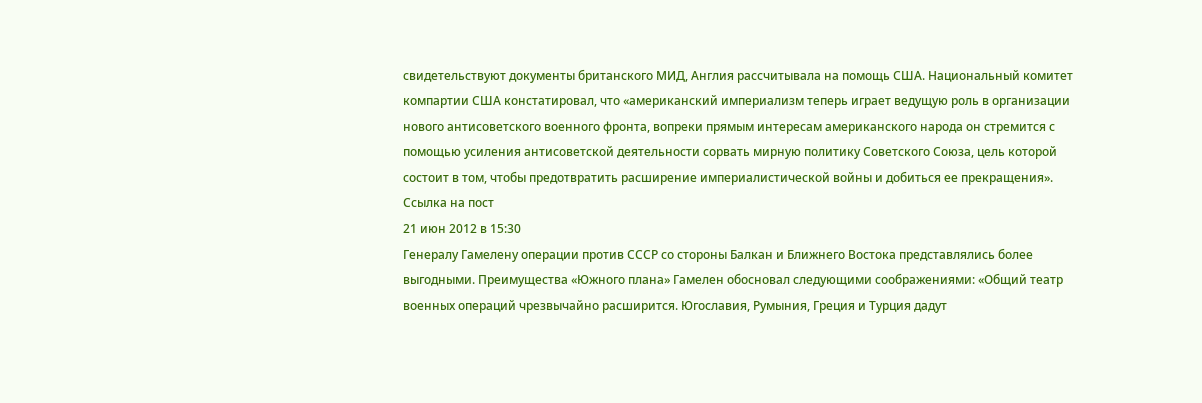свидетельствуют документы британского МИД, Англия рассчитывала на помощь США. Национальный комитет компартии США констатировал, что «американский империализм теперь играет ведущую роль в организации нового антисоветского военного фронта, вопреки прямым интересам американского народа он стремится с помощью усиления антисоветской деятельности сорвать мирную политику Советского Союза, цель которой состоит в том, чтобы предотвратить расширение империалистической войны и добиться ее прекращения».
Ссылка на пост
21 июн 2012 в 15:30
Генералу Гамелену операции против СССР со стороны Балкан и Ближнего Востока представлялись более выгодными. Преимущества «Южного плана» Гамелен обосновал следующими соображениями: «Общий театр военных операций чрезвычайно расширится. Югославия, Румыния, Греция и Турция дадут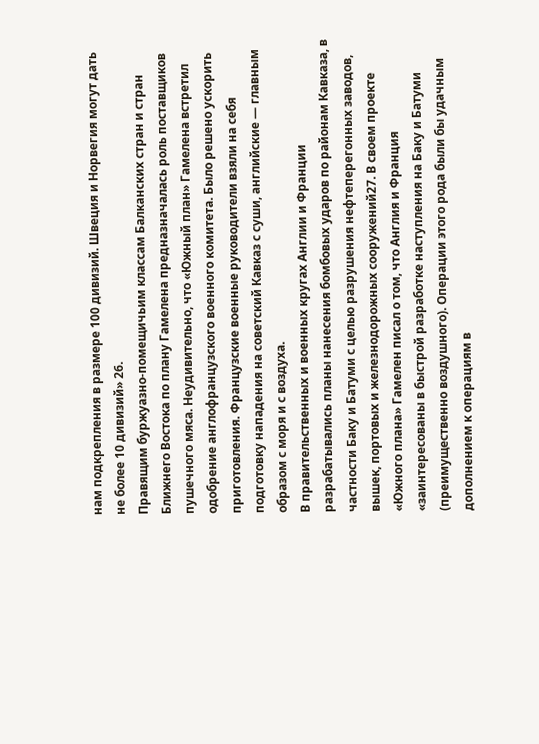нам подкрепления в размере 100 дивизий. Швеция и Норвегия могут дать не более 10 дивизий» 26.
Правящим буржуазно-помещичьим классам Балканских стран и стран Ближнего Востока по плану Гамелена предназначалась роль поставщиков пушечного мяса. Неудивительно, что «Южный план» Гамелена встретил одобрение англофранцузского военного комитета. Было решено ускорить приготовления. Французские военные руководители взяли на себя подготовку нападения на советский Кавказ с суши, английские — главным образом с моря и с воздуха.
В правительственных и военных кругах Англии и Франции разрабатывались планы нанесения бомбовых ударов по районам Кавказа, в частности Баку и Батуми с целью разрушения нефтеперегонных заводов, вышек, портовых и железнодорожных сооружений27. В своем проекте «Южного плана» Гамелен писал о том, что Англия и Франция «заинтересованы в быстрой разработке наступления на Баку и Батуми (преимущественно воздушного). Операции этого рода были бы удачным дополнением к операциям в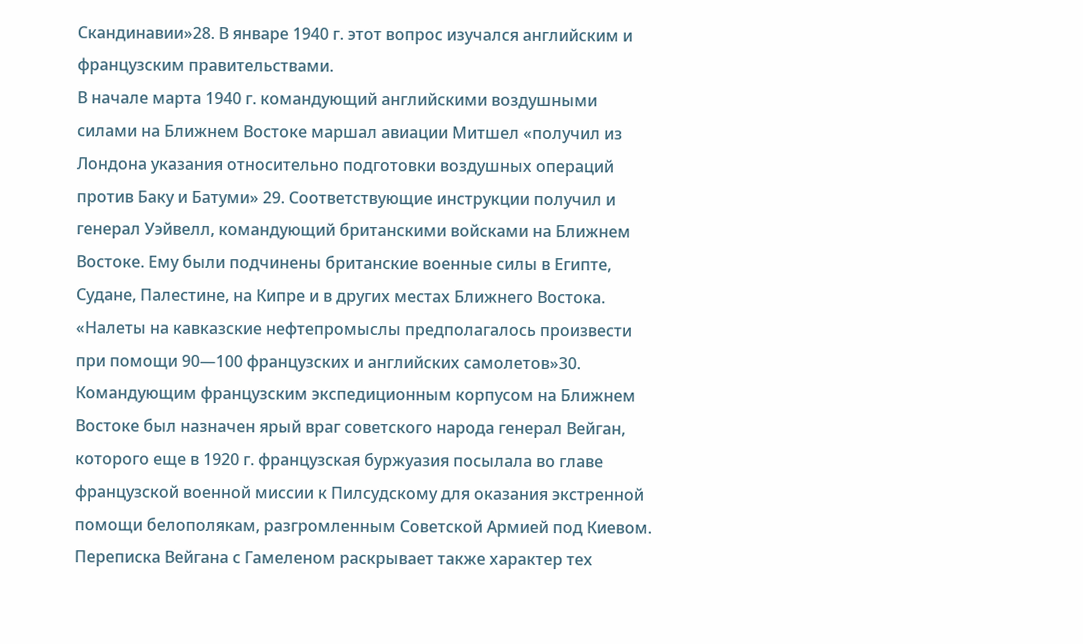Скандинавии»28. В январе 1940 г. этот вопрос изучался английским и французским правительствами.
В начале марта 1940 г. командующий английскими воздушными силами на Ближнем Востоке маршал авиации Митшел «получил из Лондона указания относительно подготовки воздушных операций против Баку и Батуми» 29. Соответствующие инструкции получил и генерал Уэйвелл, командующий британскими войсками на Ближнем Востоке. Ему были подчинены британские военные силы в Египте, Судане, Палестине, на Кипре и в других местах Ближнего Востока. «Налеты на кавказские нефтепромыслы предполагалось произвести при помощи 90—100 французских и английских самолетов»30. Командующим французским экспедиционным корпусом на Ближнем Востоке был назначен ярый враг советского народа генерал Вейган, которого еще в 1920 г. французская буржуазия посылала во главе французской военной миссии к Пилсудскому для оказания экстренной помощи белополякам, разгромленным Советской Армией под Киевом.
Переписка Вейгана с Гамеленом раскрывает также характер тех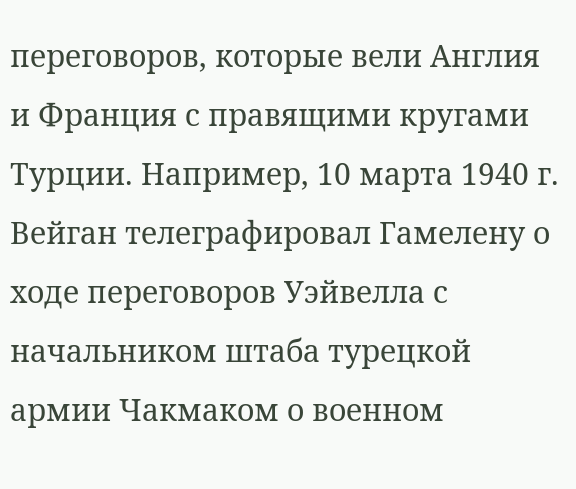переговоров, которые вели Англия и Франция с правящими кругами Турции. Например, 10 марта 1940 г. Вейган телеграфировал Гамелену о ходе переговоров Уэйвелла с начальником штаба турецкой армии Чакмаком о военном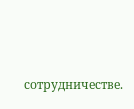сотрудничестве.